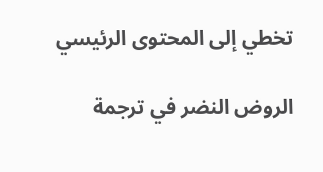تخطي إلى المحتوى الرئيسي

الروض النضر في ترجمة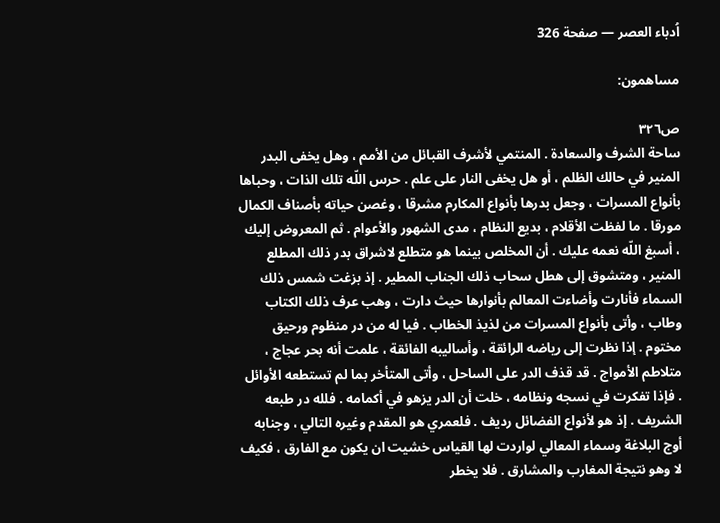اُدباء العصر — صفحة 326

مساهمون:

ص٣٢٦
ساحة الشرف والسعادة . المنتمي لأشرف القبائل من الأمم ، وهل يخفى البدر المنير في حالك الظلم ، أو هل يخفى النار على علم . حرس اللّه تلك الذات ، وحباها بأنواع المسرات ، وجعل بدرها بأنواع المكارم مشرقا ، وغصن حياته بأصناف الكمال مورقا . ما لفظت الأقلام ، بديع النظام ، مدى الشهور والأعوام . ثم المعروض إليك ، أسبغ اللّه نعمه عليك . أن المخلص بينما هو متطلع لاشراق بدر ذلك المطلع المنير ، ومتشوق إلى هطل سحاب ذلك الجناب المطير . إذ بزغت شمس ذلك السماء فأنارت وأضاءت المعالم بأنوارها حيث دارت ، وهب عرف ذلك الكتاب وطاب ، وأتى بأنواع المسرات من لذيذ الخطاب . فيا له من در منظوم ورحيق مختوم . إذا نظرت إلى رياضه الرائقة ، وأساليبه الفائقة ، علمت أنه بحر عجاج ، متلاطم الأمواج . قد قذف الدر على الساحل ، وأتى المتأخر بما لم تستطعه الأوائل . فإذا تفكرت في نسجه ونظامه ، خلت أن الدر يزهو في أكمامه . فلله در طبعه الشريف . إذ هو لأنواع الفضائل رديف . فلعمري هو المقدم وغيره التالي ، وجنابه أوج البلاغة وسماء المعالي لواردت لها القياس خشيت ان يكون مع الفارق ، فكيف لا وهو نتيجة المغارب والمشارق . فلا يخطر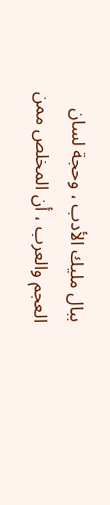ببال مليك الأدب ، وحجة لسان العجم والعرب ، أن المخلص ممن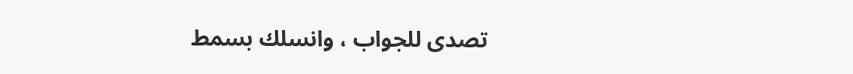تصدى للجواب ، وانسلك بسمط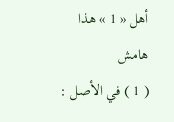أهل « 1 » هذا
هامش
( 1 ) في الأصل :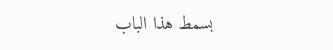بسمط هذا الباب